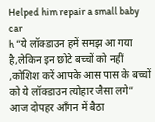Helped him repair a small baby car
h “ये लॉक्डाउन हमें समझ आ गया है,लेकिन इन छोटे बच्चों को नहीं ,कोशिश करें आपके आस पास के बच्चों को ये लॉक्डाउन त्योहार जैसा लगे”
आज दोपहर आँगन में बैठा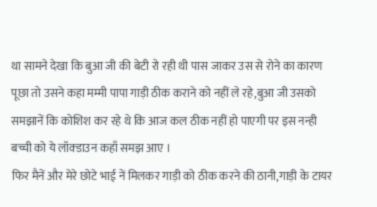था सामने देखा कि बुआ जी की बेटी रो रही थी पास जाकर उस से रोने का कारण पूछा तो उसने कहा मम्मी पापा गाड़ी ठीक कराने को नहीं ले रहे,बुआ जी उसको समझानें कि कोशिश कर रहे थे कि आज कल ठीक नहीं हो पाएगी पर इस नन्ही बच्ची को ये लॉक्डाउन कहाँ समझ आए ।
फिर मैनें और मेरे छोटे भाई नें मिलकर गाड़ी को ठीक करने की ठानी,गाड़ी के टायर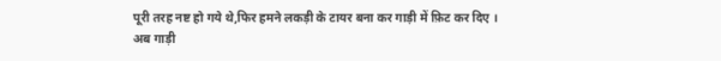पूरी तरह नष्ट हो गये थे,फिर हमने लकड़ी के टायर बना कर गाड़ी में फ़िट कर दिए ।
अब गाड़ी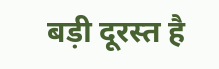बड़ी दूरस्त है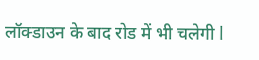लॉक्डाउन के बाद रोड में भी चलेगी l